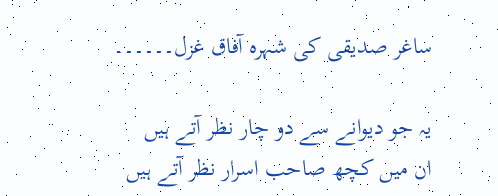ساغر صدیقی کی شہرہ آفاق غزل۔۔۔۔۔۔

یہ جو دیوانے سے دو چار نظر آتے ہیں
ان میں کچھ صاحب اسرار نظر آتے ہیں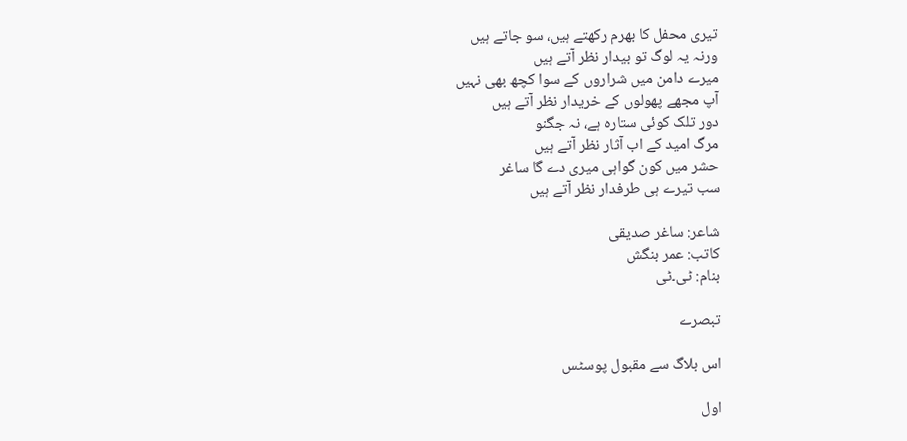تیری محفل کا بھرم رکھتے ہیں، سو جاتے ہیں
ورنہ یہ لوگ تو بیدار نظر آتے ہیں
میرے دامن میں شراروں کے سوا کچھ بھی نہیں
آپ مجھے پھولوں کے خریدار نظر آتے ہیں
دور تلک کوئی ستارہ ہے، نہ جگنو
مرگ امید کے اب آثار نظر آتے ہیں
حشر میں کون گواہی میری دے گا ساغر
سب تیرے ہی طرفدار نظر آتے ہیں

شاعر: ساغر صدیقی
کاتب: عمر بنگش
بنام: ٹی۔ٹی

تبصرے

اس بلاگ سے مقبول پوسٹس

اول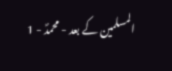المسلمین کے بعد - محمدؐ - 1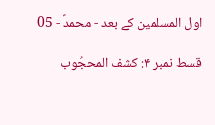اول المسلمین کے بعد - محمدؐ - 05

قسط نمبر ۴: کشف المحجُوب